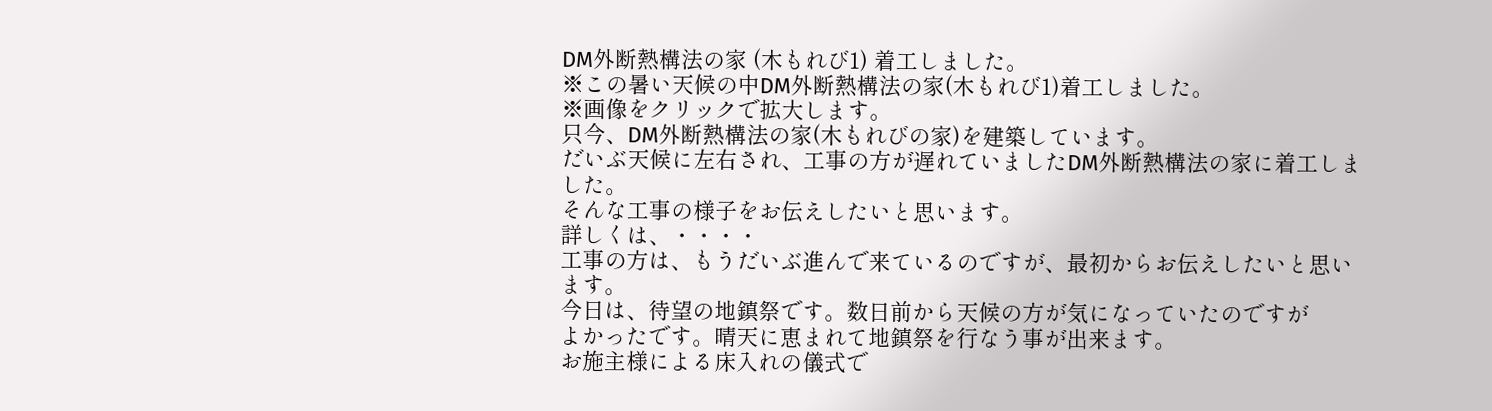DM外断熱構法の家 (木もれび1) 着工しました。
※この暑い天候の中DM外断熱構法の家(木もれび1)着工しました。
※画像をクリックで拡大します。
只今、DM外断熱構法の家(木もれびの家)を建築しています。
だいぶ天候に左右され、工事の方が遅れていましたDM外断熱構法の家に着工しました。
そんな工事の様子をお伝えしたいと思います。
詳しくは、・・・・
工事の方は、もうだいぶ進んで来ているのですが、最初からお伝えしたいと思います。
今日は、待望の地鎮祭です。数日前から天候の方が気になっていたのですが
よかったです。晴天に恵まれて地鎮祭を行なう事が出来ます。
お施主様による床入れの儀式で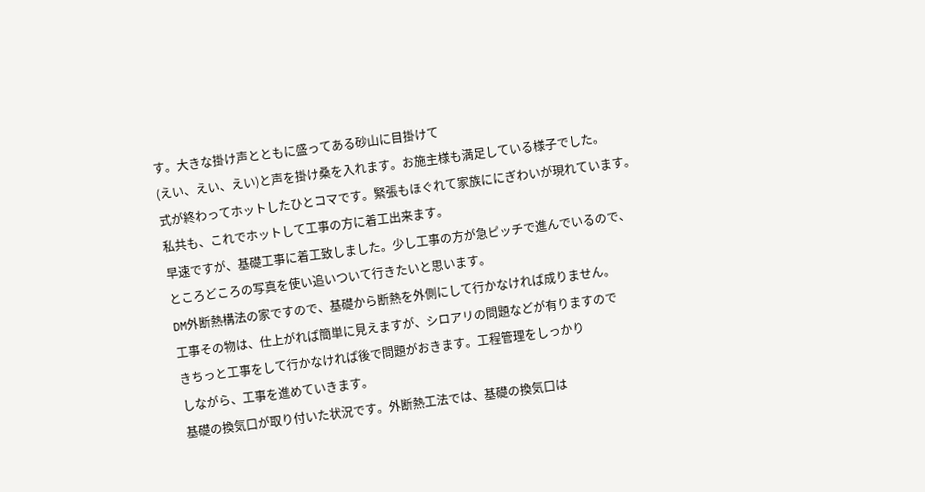す。大きな掛け声とともに盛ってある砂山に目掛けて
(えい、えい、えい)と声を掛け桑を入れます。お施主様も満足している様子でした。
式が終わってホットしたひとコマです。緊張もほぐれて家族ににぎわいが現れています。
私共も、これでホットして工事の方に着工出来ます。
早速ですが、基礎工事に着工致しました。少し工事の方が急ピッチで進んでいるので、
ところどころの写真を使い追いついて行きたいと思います。
DM外断熱構法の家ですので、基礎から断熱を外側にして行かなければ成りません。
工事その物は、仕上がれば簡単に見えますが、シロアリの問題などが有りますので
きちっと工事をして行かなければ後で問題がおきます。工程管理をしっかり
しながら、工事を進めていきます。
基礎の換気口が取り付いた状況です。外断熱工法では、基礎の換気口は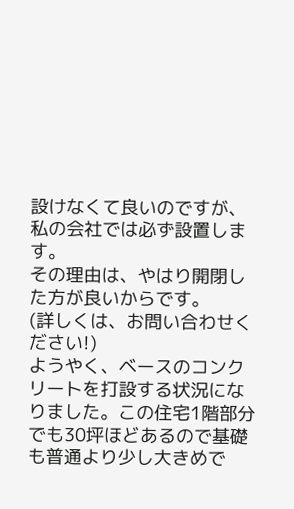設けなくて良いのですが、私の会社では必ず設置します。
その理由は、やはり開閉した方が良いからです。
(詳しくは、お問い合わせください!)
ようやく、ベースのコンクリートを打設する状況になりました。この住宅1階部分
でも30坪ほどあるので基礎も普通より少し大きめで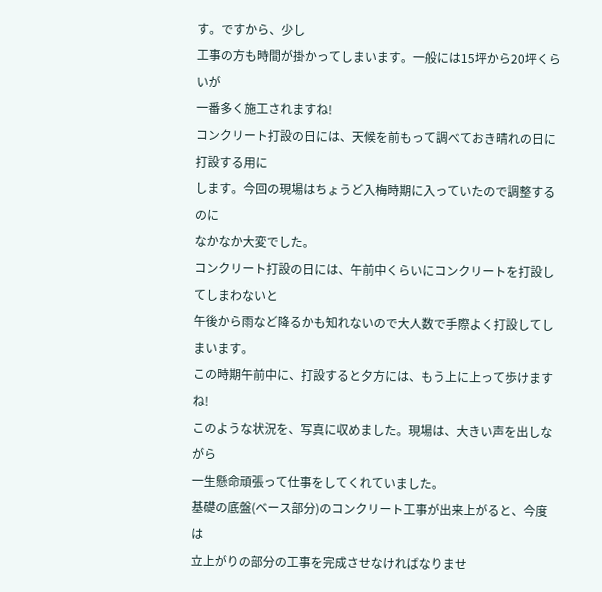す。ですから、少し
工事の方も時間が掛かってしまいます。一般には15坪から20坪くらいが
一番多く施工されますね!
コンクリート打設の日には、天候を前もって調べておき晴れの日に打設する用に
します。今回の現場はちょうど入梅時期に入っていたので調整するのに
なかなか大変でした。
コンクリート打設の日には、午前中くらいにコンクリートを打設してしまわないと
午後から雨など降るかも知れないので大人数で手際よく打設してしまいます。
この時期午前中に、打設すると夕方には、もう上に上って歩けますね!
このような状況を、写真に収めました。現場は、大きい声を出しながら
一生懸命頑張って仕事をしてくれていました。
基礎の底盤(ベース部分)のコンクリート工事が出来上がると、今度は
立上がりの部分の工事を完成させなければなりませ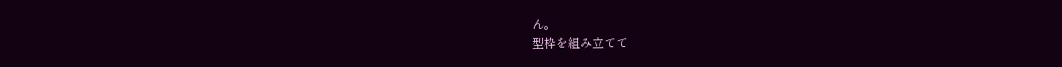ん。
型枠を組み立てて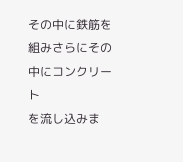その中に鉄筋を組みさらにその中にコンクリート
を流し込みま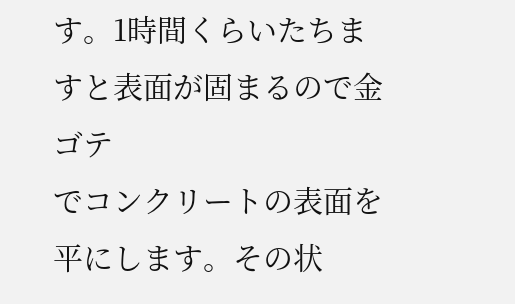す。1時間くらいたちますと表面が固まるので金ゴテ
でコンクリートの表面を平にします。その状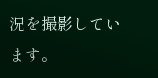況を撮影しています。